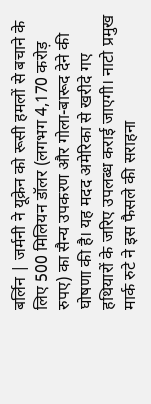बर्लिन | जर्मनी ने यूक्रेन को रूसी हमलों से बचाने के लिए 500 मिलियन डॉलर (लगभग 4,170 करोड़ रुपए) का सैन्य उपकरण और गोला-बारूद देने की घोषणा की है। यह मदद अमेरिका से खरीदे गए हथियारों के जरिए उपलब्ध कराई जाएगी। नाटो प्रमुख मार्क रुटे ने इस फैसले की सराहना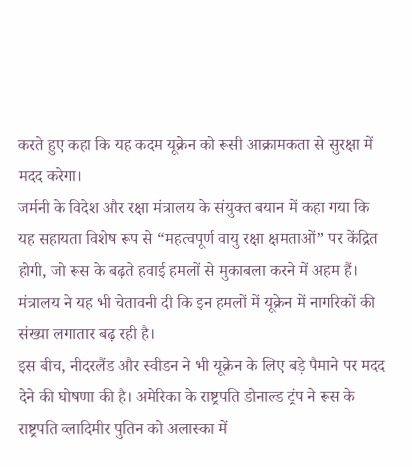करते हुए कहा कि यह कदम यूक्रेन को रूसी आक्रामकता से सुरक्षा में मदद करेगा।
जर्मनी के विदेश और रक्षा मंत्रालय के संयुक्त बयान में कहा गया कि यह सहायता विशेष रूप से “महत्वपूर्ण वायु रक्षा क्षमताओं” पर केंद्रित होगी, जो रूस के बढ़ते हवाई हमलों से मुकाबला करने में अहम हैं। मंत्रालय ने यह भी चेतावनी दी कि इन हमलों में यूक्रेन में नागरिकों की संख्या लगातार बढ़ रही है।
इस बीच, नीदरलैंड और स्वीडन ने भी यूक्रेन के लिए बड़े पैमाने पर मदद देने की घोषणा की है। अमेरिका के राष्ट्रपति डोनाल्ड ट्रंप ने रूस के राष्ट्रपति व्लादिमीर पुतिन को अलास्का में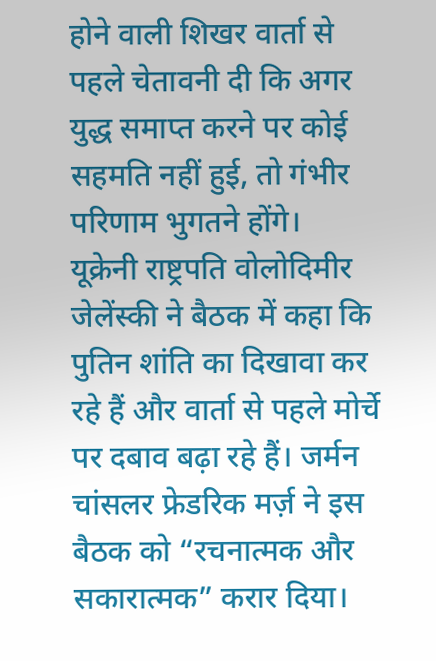होने वाली शिखर वार्ता से पहले चेतावनी दी कि अगर युद्ध समाप्त करने पर कोई सहमति नहीं हुई, तो गंभीर परिणाम भुगतने होंगे।
यूक्रेनी राष्ट्रपति वोलोदिमीर जेलेंस्की ने बैठक में कहा कि पुतिन शांति का दिखावा कर रहे हैं और वार्ता से पहले मोर्चे पर दबाव बढ़ा रहे हैं। जर्मन चांसलर फ्रेडरिक मर्ज़ ने इस बैठक को “रचनात्मक और सकारात्मक” करार दिया।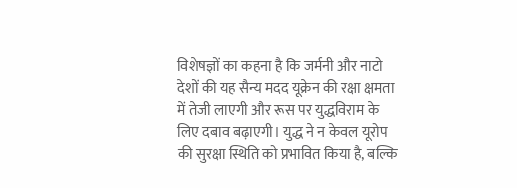विशेषज्ञों का कहना है कि जर्मनी और नाटो देशों की यह सैन्य मदद यूक्रेन की रक्षा क्षमता में तेजी लाएगी और रूस पर युद्धविराम के लिए दबाव बढ़ाएगी। युद्ध ने न केवल यूरोप की सुरक्षा स्थिति को प्रभावित किया है, बल्कि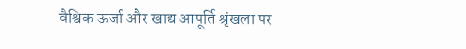वैश्विक ऊर्जा और खाद्य आपूर्ति श्रृंखला पर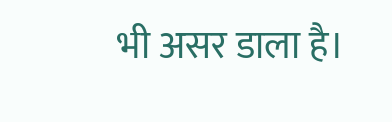भी असर डाला है।